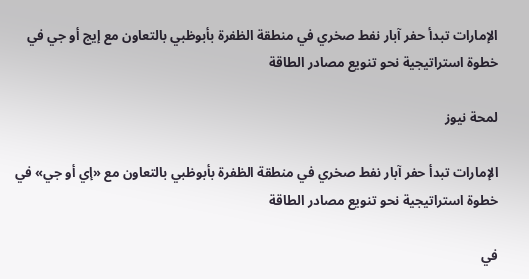الإمارات تبدأ حفر آبار نفط صخري في منطقة الظفرة بأبوظبي بالتعاون مع إيج أو جي في خطوة استراتيجية نحو تنويع مصادر الطاقة

لمحة نيوز

الإمارات تبدأ حفر آبار نفط صخري في منطقة الظفرة بأبوظبي بالتعاون مع «إي أو جي» في خطوة استراتيجية نحو تنويع مصادر الطاقة

في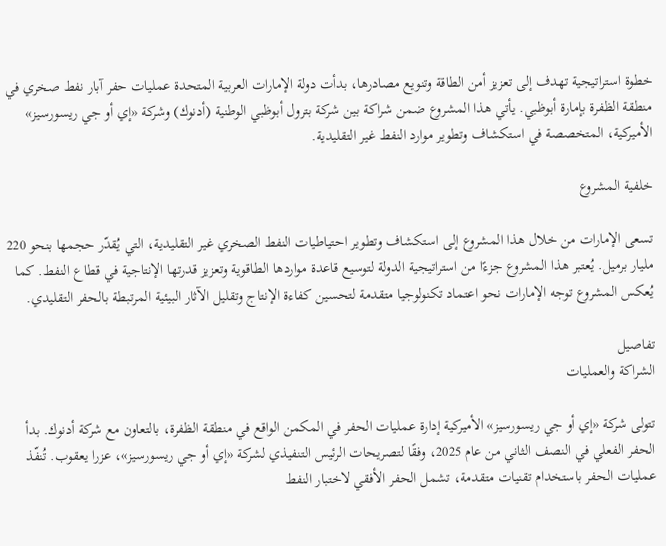خطوة استراتيجية تهدف إلى تعزيز أمن الطاقة وتنويع مصادرها، بدأت دولة الإمارات العربية المتحدة عمليات حفر آبار نفط صخري في منطقة الظفرة بإمارة أبوظبي. يأتي هذا المشروع ضمن شراكة بين شركة بترول أبوظبي الوطنية (أدنوك) وشركة «إي أو جي ريسورسيز» الأميركية، المتخصصة في استكشاف وتطوير موارد النفط غير التقليدية.

خلفية المشروع

تسعى الإمارات من خلال هذا المشروع إلى استكشاف وتطوير احتياطيات النفط الصخري غير التقليدية، التي يُقدّر حجمها بنحو 220 مليار برميل. يُعتبر هذا المشروع جزءًا من استراتيجية الدولة لتوسيع قاعدة مواردها الطاقوية وتعزيز قدرتها الإنتاجية في قطاع النفط. كما يُعكس المشروع توجه الإمارات نحو اعتماد تكنولوجيا متقدمة لتحسين كفاءة الإنتاج وتقليل الآثار البيئية المرتبطة بالحفر التقليدي.

تفاصيل
الشراكة والعمليات

تتولى شركة «إي أو جي ريسورسيز» الأميركية إدارة عمليات الحفر في المكمن الواقع في منطقة الظفرة، بالتعاون مع شركة أدنوك. بدأ الحفر الفعلي في النصف الثاني من عام 2025، وفقًا لتصريحات الرئيس التنفيذي لشركة «إي أو جي ريسورسيز»، عزرا يعقوب. تُنفّذ عمليات الحفر باستخدام تقنيات متقدمة، تشمل الحفر الأفقي لاختبار النفط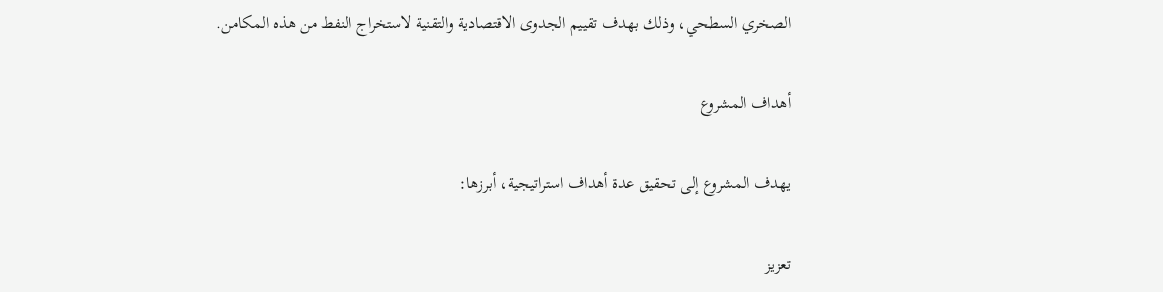الصخري السطحي، وذلك بهدف تقييم الجدوى الاقتصادية والتقنية لاستخراج النفط من هذه المكامن.

أهداف المشروع

يهدف المشروع إلى تحقيق عدة أهداف استراتيجية، أبرزها:

تعزيز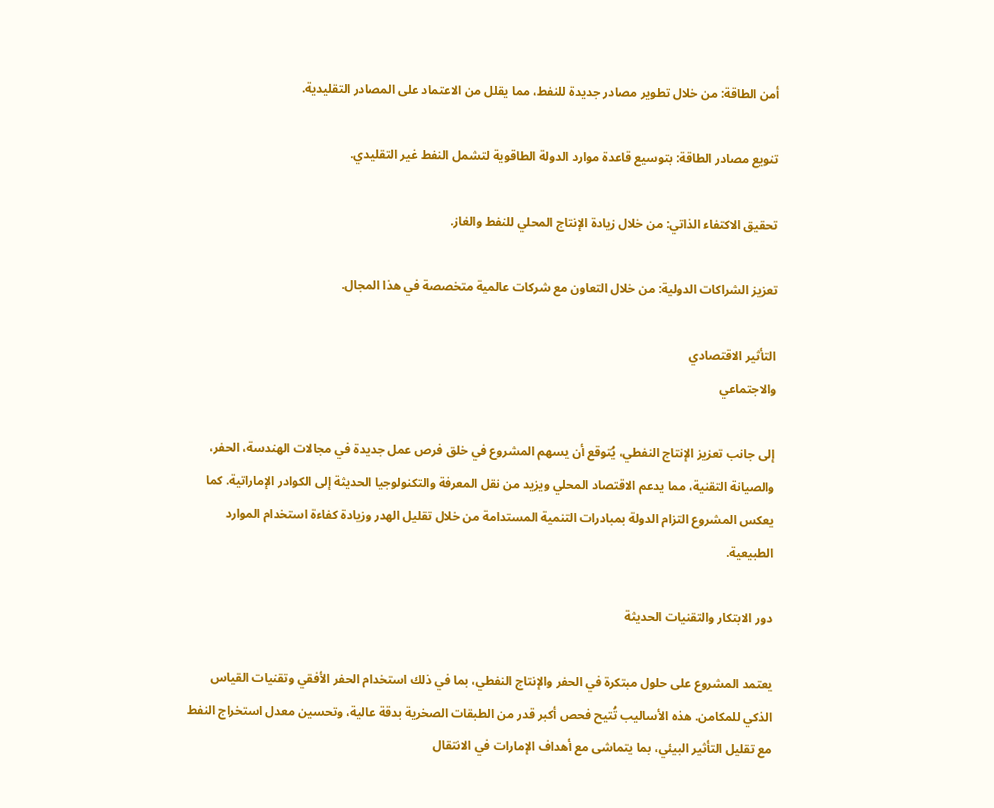أمن الطاقة: من خلال تطوير مصادر جديدة للنفط، مما يقلل من الاعتماد على المصادر التقليدية.

تنويع مصادر الطاقة: بتوسيع قاعدة موارد الدولة الطاقوية لتشمل النفط غير التقليدي.

تحقيق الاكتفاء الذاتي: من خلال زيادة الإنتاج المحلي للنفط والغاز.

تعزيز الشراكات الدولية: من خلال التعاون مع شركات عالمية متخصصة في هذا المجال.

التأثير الاقتصادي
والاجتماعي

إلى جانب تعزيز الإنتاج النفطي، يُتوقع أن يسهم المشروع في خلق فرص عمل جديدة في مجالات الهندسة، الحفر، والصيانة التقنية، مما يدعم الاقتصاد المحلي ويزيد من نقل المعرفة والتكنولوجيا الحديثة إلى الكوادر الإماراتية. كما يعكس المشروع التزام الدولة بمبادرات التنمية المستدامة من خلال تقليل الهدر وزيادة كفاءة استخدام الموارد الطبيعية.

دور الابتكار والتقنيات الحديثة

يعتمد المشروع على حلول مبتكرة في الحفر والإنتاج النفطي، بما في ذلك استخدام الحفر الأفقي وتقنيات القياس الذكي للمكامن. هذه الأساليب تُتيح فحص أكبر قدر من الطبقات الصخرية بدقة عالية، وتحسين معدل استخراج النفط مع تقليل التأثير البيئي، بما يتماشى مع أهداف الإمارات في الانتقال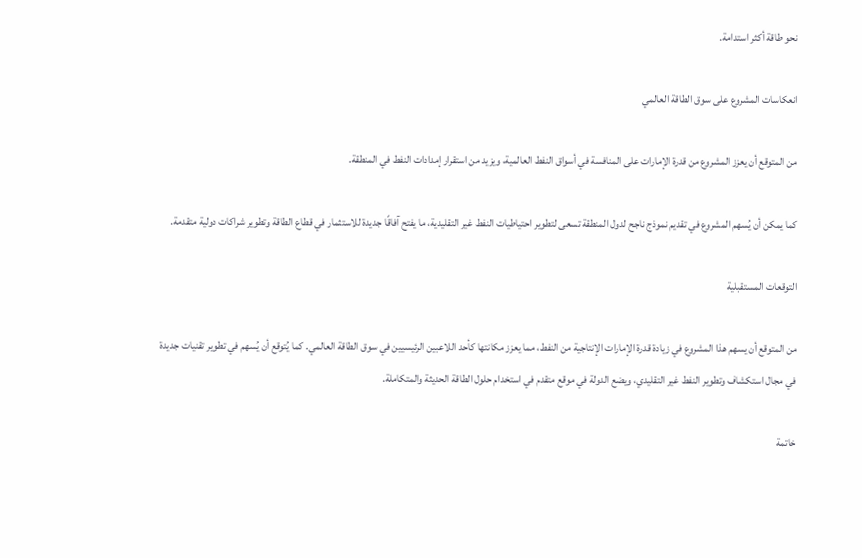نحو طاقة أكثر استدامة.

انعكاسات المشروع على سوق الطاقة العالمي

من المتوقع أن يعزز المشروع من قدرة الإمارات على المنافسة في أسواق النفط العالمية، ويزيد من استقرار إمدادات النفط في المنطقة.

كما يمكن أن يُسهم المشروع في تقديم نموذج ناجح لدول المنطقة تسعى لتطوير احتياطيات النفط غير التقليدية، ما يفتح آفاقًا جديدة للاستثمار في قطاع الطاقة وتطوير شراكات دولية متقدمة.

التوقعات المستقبلية

من المتوقع أن يسهم هذا المشروع في زيادة قدرة الإمارات الإنتاجية من النفط، مما يعزز مكانتها كأحد اللاعبين الرئيسيين في سوق الطاقة العالمي. كما يُتوقع أن يُسهم في تطوير تقنيات جديدة في مجال استكشاف وتطوير النفط غير التقليدي، ويضع الدولة في موقع متقدم في استخدام حلول الطاقة الحديثة والمتكاملة.

خاتمة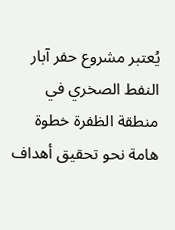يُعتبر مشروع حفر آبار النفط الصخري في منطقة الظفرة خطوة هامة نحو تحقيق أهداف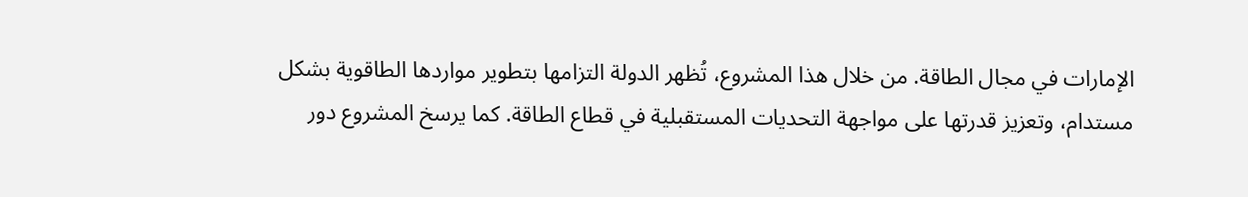الإمارات في مجال الطاقة. من خلال هذا المشروع، تُظهر الدولة التزامها بتطوير مواردها الطاقوية بشكل مستدام، وتعزيز قدرتها على مواجهة التحديات المستقبلية في قطاع الطاقة. كما يرسخ المشروع دور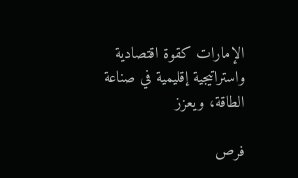الإمارات كقوة اقتصادية واستراتيجية إقليمية في صناعة الطاقة، ويعزز

فرص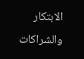الابتكار والشراكات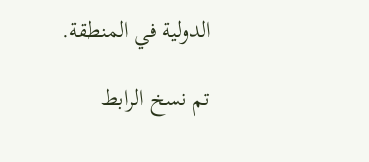الدولية في المنطقة.

تم نسخ الرابط